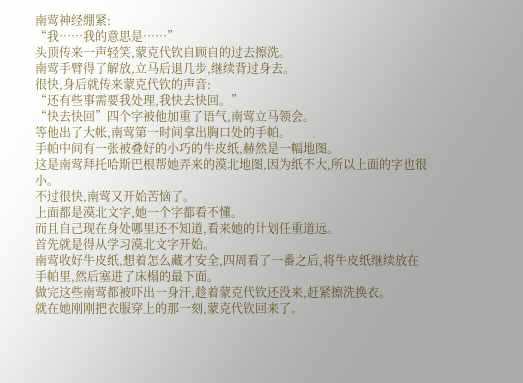南莺神经绷紧:
“我……我的意思是……”
头顶传来一声轻笑,蒙克代钦自顾自的过去擦洗。
南莺手臂得了解放,立马后退几步,继续背过身去。
很快,身后就传来蒙克代钦的声音:
“还有些事需要我处理,我快去快回。”
“快去快回”四个字被他加重了语气,南莺立马领会。
等他出了大帐,南莺第一时间拿出胸口处的手帕。
手帕中间有一张被叠好的小巧的牛皮纸,赫然是一幅地图。
这是南莺拜托哈斯巴根帮她弄来的漠北地图,因为纸不大,所以上面的字也很小。
不过很快,南莺又开始苦恼了。
上面都是漠北文字,她一个字都看不懂。
而且自己现在身处哪里还不知道,看来她的计划任重道远。
首先就是得从学习漠北文字开始。
南莺收好牛皮纸,想着怎么藏才安全,四周看了一番之后,将牛皮纸继续放在手帕里,然后塞进了床榻的最下面。
做完这些南莺都被吓出一身汗,趁着蒙克代钦还没来,赶紧擦洗换衣。
就在她刚刚把衣服穿上的那一刻,蒙克代钦回来了。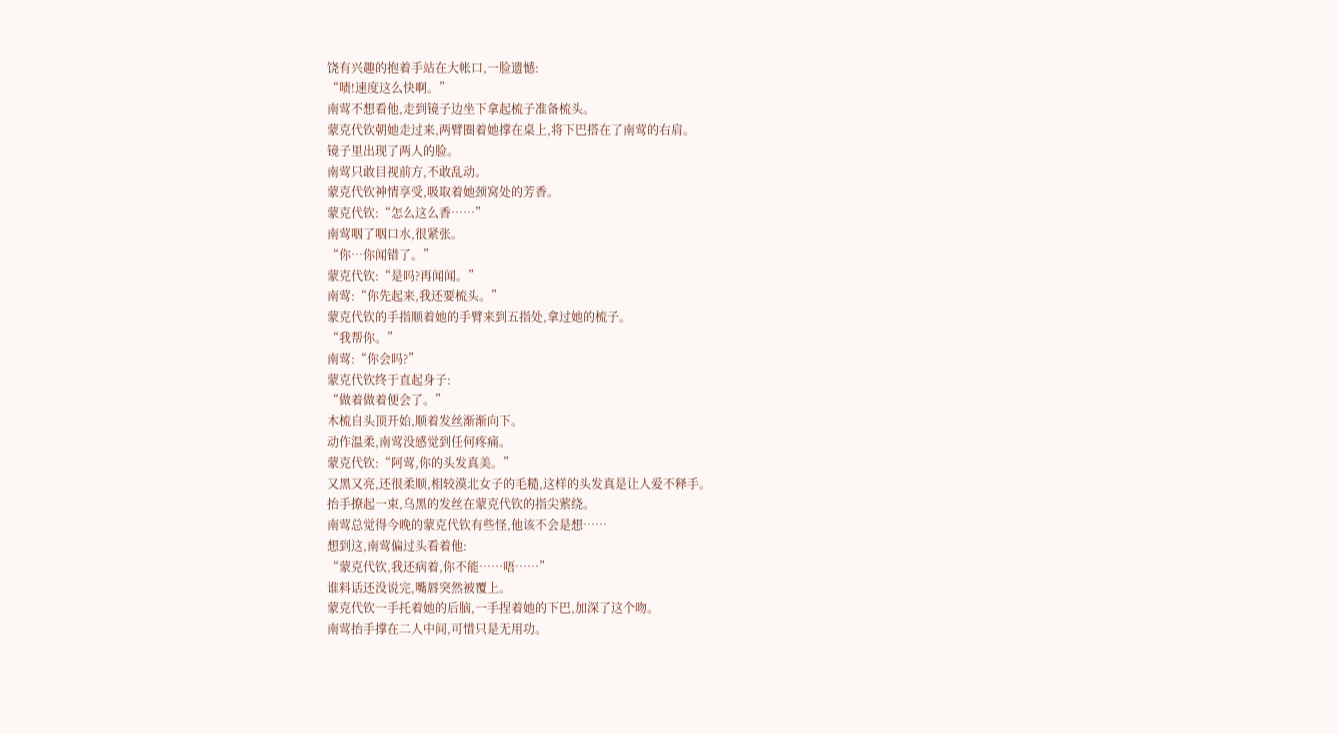饶有兴趣的抱着手站在大帐口,一脸遗憾:
“啧!速度这么快啊。”
南莺不想看他,走到镜子边坐下拿起梳子准备梳头。
蒙克代钦朝她走过来,两臂圈着她撑在桌上,将下巴搭在了南莺的右肩。
镜子里出现了两人的脸。
南莺只敢目视前方,不敢乱动。
蒙克代钦神情享受,吸取着她颈窝处的芳香。
蒙克代钦:“怎么这么香……”
南莺咽了咽口水,很紧张。
“你…你闻错了。”
蒙克代钦:“是吗?再闻闻。”
南莺:“你先起来,我还要梳头。”
蒙克代钦的手指顺着她的手臂来到五指处,拿过她的梳子。
“我帮你。”
南莺:“你会吗?”
蒙克代钦终于直起身子:
“做着做着便会了。”
木梳自头顶开始,顺着发丝渐渐向下。
动作温柔,南莺没感觉到任何疼痛。
蒙克代钦:“阿莺,你的头发真美。”
又黑又亮,还很柔顺,相较漠北女子的毛糙,这样的头发真是让人爱不释手。
抬手撩起一束,乌黑的发丝在蒙克代钦的指尖萦绕。
南莺总觉得今晚的蒙克代钦有些怪,他该不会是想……
想到这,南莺偏过头看着他:
“蒙克代钦,我还病着,你不能……唔……”
谁料话还没说完,嘴唇突然被覆上。
蒙克代钦一手托着她的后脑,一手捏着她的下巴,加深了这个吻。
南莺抬手撑在二人中间,可惜只是无用功。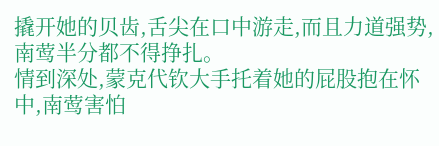撬开她的贝齿,舌尖在口中游走,而且力道强势,南莺半分都不得挣扎。
情到深处,蒙克代钦大手托着她的屁股抱在怀中,南莺害怕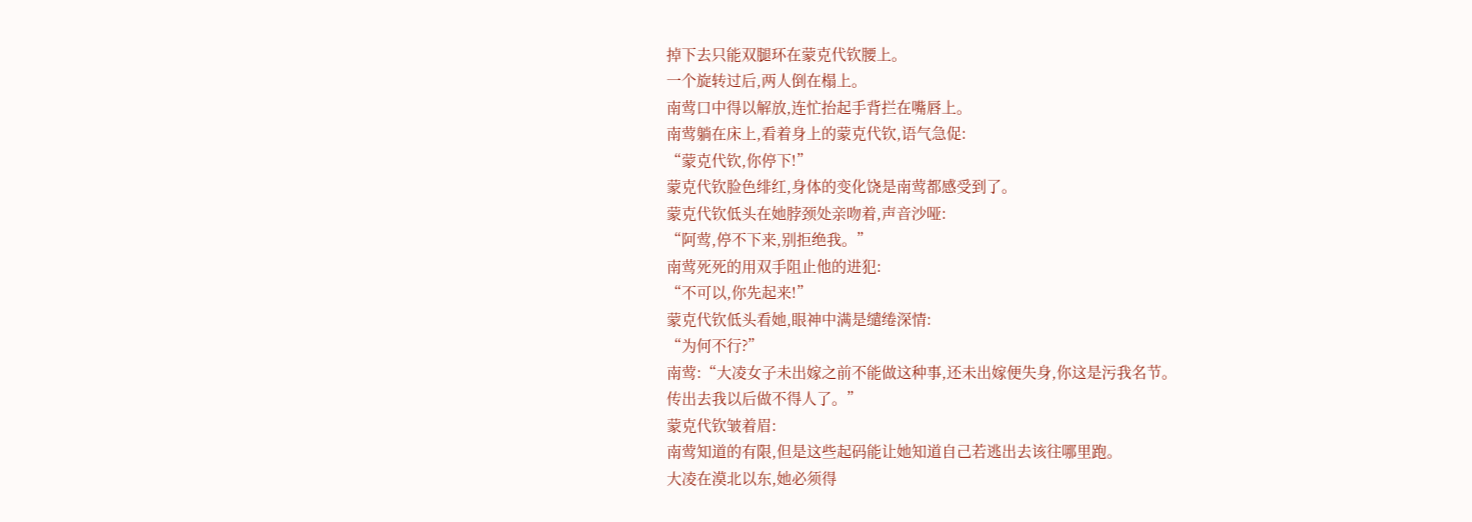掉下去只能双腿环在蒙克代钦腰上。
一个旋转过后,两人倒在榻上。
南莺口中得以解放,连忙抬起手背拦在嘴唇上。
南莺躺在床上,看着身上的蒙克代钦,语气急促:
“蒙克代钦,你停下!”
蒙克代钦脸色绯红,身体的变化饶是南莺都感受到了。
蒙克代钦低头在她脖颈处亲吻着,声音沙哑:
“阿莺,停不下来,别拒绝我。”
南莺死死的用双手阻止他的进犯:
“不可以,你先起来!”
蒙克代钦低头看她,眼神中满是缱绻深情:
“为何不行?”
南莺:“大凌女子未出嫁之前不能做这种事,还未出嫁便失身,你这是污我名节。
传出去我以后做不得人了。”
蒙克代钦皱着眉:
南莺知道的有限,但是这些起码能让她知道自己若逃出去该往哪里跑。
大凌在漠北以东,她必须得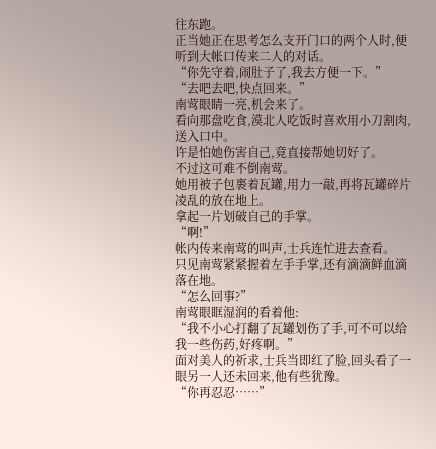往东跑。
正当她正在思考怎么支开门口的两个人时,便听到大帐口传来二人的对话。
“你先守着,闹肚子了,我去方便一下。”
“去吧去吧,快点回来。”
南莺眼睛一亮,机会来了。
看向那盘吃食,漠北人吃饭时喜欢用小刀割肉,送入口中。
许是怕她伤害自己,竟直接帮她切好了。
不过这可难不倒南莺。
她用被子包裹着瓦罐,用力一敲,再将瓦罐碎片凌乱的放在地上。
拿起一片划破自己的手掌。
“啊!”
帐内传来南莺的叫声,士兵连忙进去查看。
只见南莺紧紧握着左手手掌,还有滴滴鲜血滴落在地。
“怎么回事?”
南莺眼眶湿润的看着他:
“我不小心打翻了瓦罐划伤了手,可不可以给我一些伤药,好疼啊。”
面对美人的祈求,士兵当即红了脸,回头看了一眼另一人还未回来,他有些犹豫。
“你再忍忍……”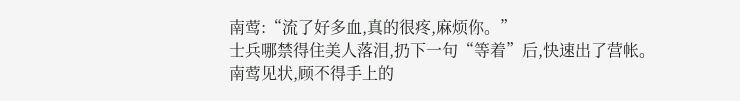南莺:“流了好多血,真的很疼,麻烦你。”
士兵哪禁得住美人落泪,扔下一句“等着”后,快速出了营帐。
南莺见状,顾不得手上的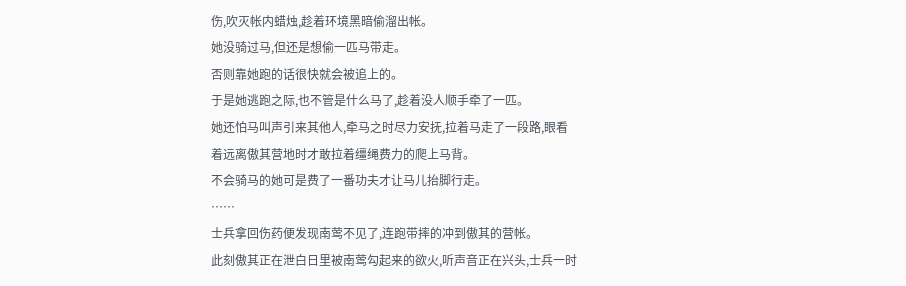伤,吹灭帐内蜡烛,趁着环境黑暗偷溜出帐。
她没骑过马,但还是想偷一匹马带走。
否则靠她跑的话很快就会被追上的。
于是她逃跑之际,也不管是什么马了,趁着没人顺手牵了一匹。
她还怕马叫声引来其他人,牵马之时尽力安抚,拉着马走了一段路,眼看着远离傲其营地时才敢拉着缰绳费力的爬上马背。
不会骑马的她可是费了一番功夫才让马儿抬脚行走。
……
士兵拿回伤药便发现南莺不见了,连跑带摔的冲到傲其的营帐。
此刻傲其正在泄白日里被南莺勾起来的欲火,听声音正在兴头,士兵一时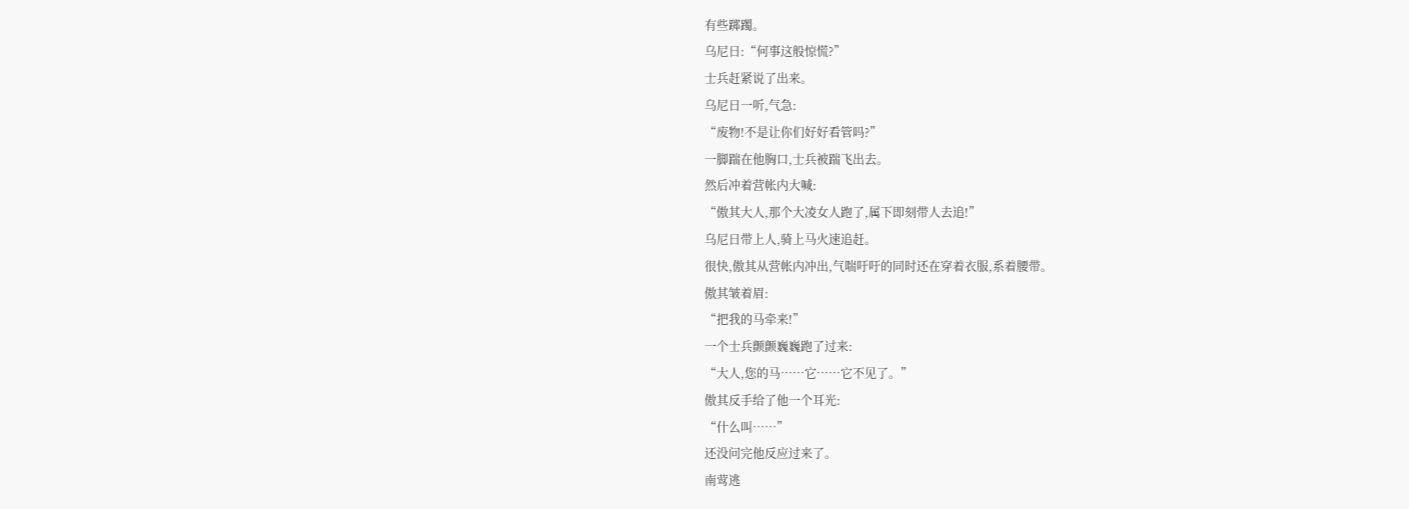有些踯躅。
乌尼日:“何事这般惊慌?”
士兵赶紧说了出来。
乌尼日一听,气急:
“废物!不是让你们好好看管吗?”
一脚踹在他胸口,士兵被踹飞出去。
然后冲着营帐内大喊:
“傲其大人,那个大凌女人跑了,属下即刻带人去追!”
乌尼日带上人,骑上马火速追赶。
很快,傲其从营帐内冲出,气喘吁吁的同时还在穿着衣服,系着腰带。
傲其皱着眉:
“把我的马牵来!”
一个士兵颤颤巍巍跑了过来:
“大人,您的马……它……它不见了。”
傲其反手给了他一个耳光:
“什么叫……”
还没问完他反应过来了。
南莺逃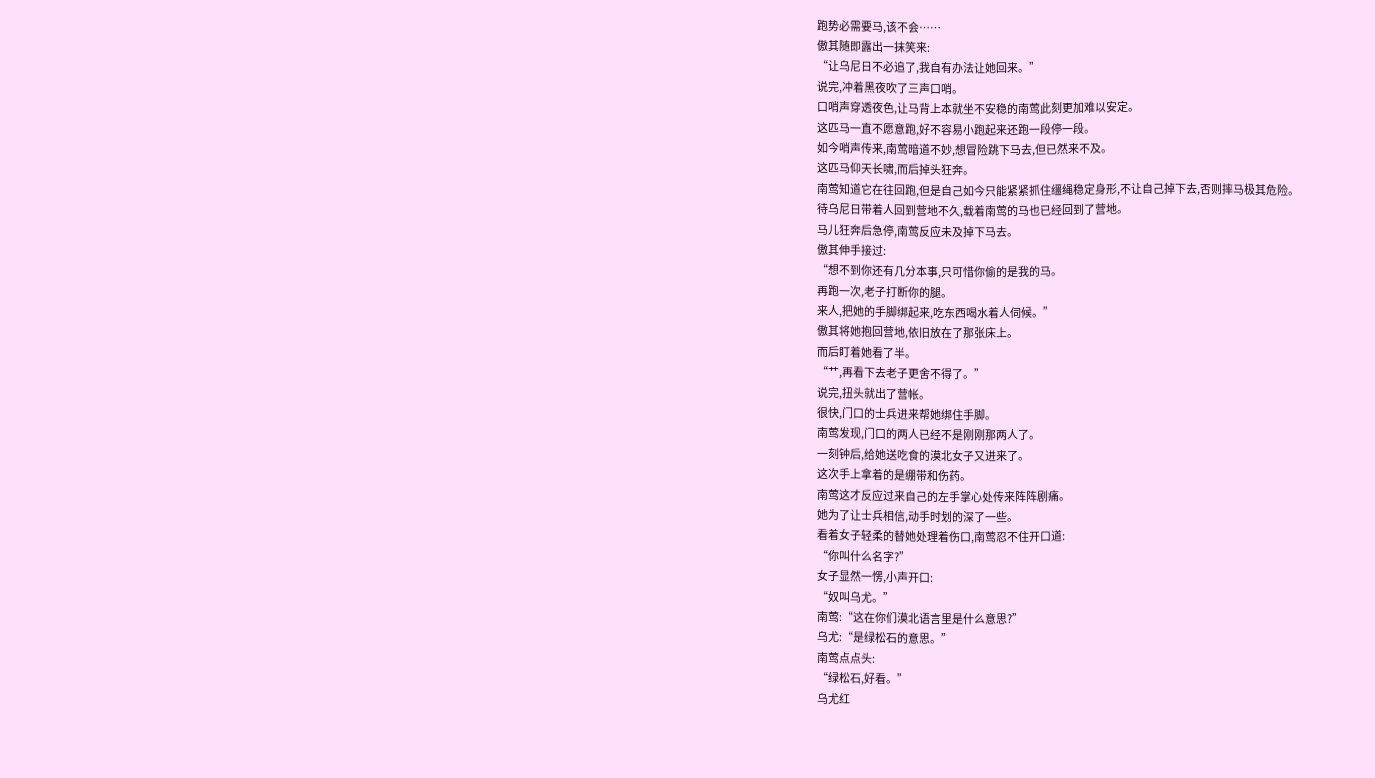跑势必需要马,该不会……
傲其随即露出一抹笑来:
“让乌尼日不必追了,我自有办法让她回来。”
说完,冲着黑夜吹了三声口哨。
口哨声穿透夜色,让马背上本就坐不安稳的南莺此刻更加难以安定。
这匹马一直不愿意跑,好不容易小跑起来还跑一段停一段。
如今哨声传来,南莺暗道不妙,想冒险跳下马去,但已然来不及。
这匹马仰天长啸,而后掉头狂奔。
南莺知道它在往回跑,但是自己如今只能紧紧抓住缰绳稳定身形,不让自己掉下去,否则摔马极其危险。
待乌尼日带着人回到营地不久,载着南莺的马也已经回到了营地。
马儿狂奔后急停,南莺反应未及掉下马去。
傲其伸手接过:
“想不到你还有几分本事,只可惜你偷的是我的马。
再跑一次,老子打断你的腿。
来人,把她的手脚绑起来,吃东西喝水着人伺候。”
傲其将她抱回营地,依旧放在了那张床上。
而后盯着她看了半。
“艹,再看下去老子更舍不得了。”
说完,扭头就出了营帐。
很快,门口的士兵进来帮她绑住手脚。
南莺发现,门口的两人已经不是刚刚那两人了。
一刻钟后,给她送吃食的漠北女子又进来了。
这次手上拿着的是绷带和伤药。
南莺这才反应过来自己的左手掌心处传来阵阵剧痛。
她为了让士兵相信,动手时划的深了一些。
看着女子轻柔的替她处理着伤口,南莺忍不住开口道:
“你叫什么名字?”
女子显然一愣,小声开口:
“奴叫乌尤。”
南莺:“这在你们漠北语言里是什么意思?”
乌尤:“是绿松石的意思。”
南莺点点头:
“绿松石,好看。”
乌尤红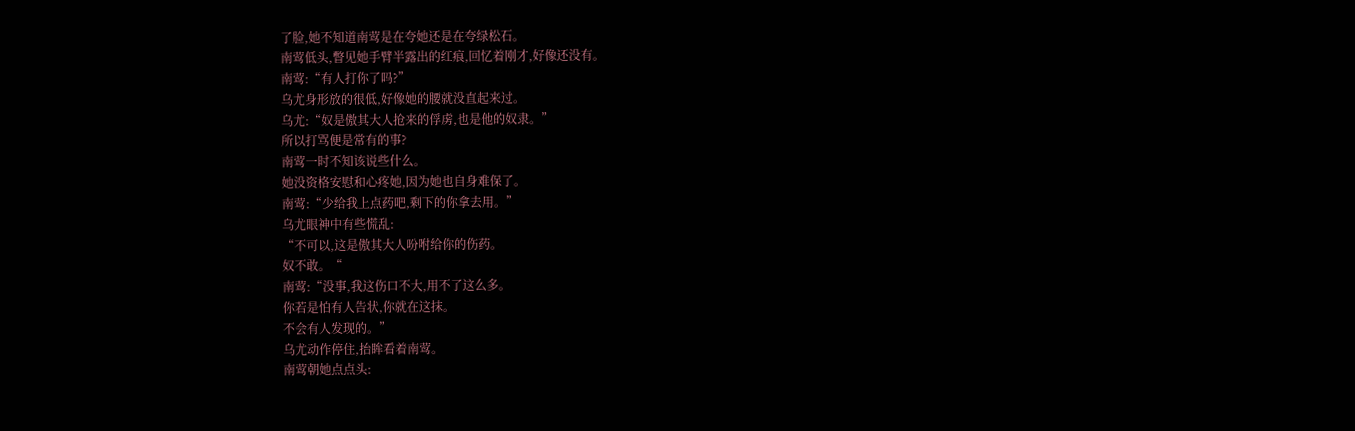了脸,她不知道南莺是在夸她还是在夸绿松石。
南莺低头,瞥见她手臂半露出的红痕,回忆着刚才,好像还没有。
南莺:“有人打你了吗?”
乌尤身形放的很低,好像她的腰就没直起来过。
乌尤:“奴是傲其大人抢来的俘虏,也是他的奴隶。”
所以打骂便是常有的事?
南莺一时不知该说些什么。
她没资格安慰和心疼她,因为她也自身难保了。
南莺:“少给我上点药吧,剩下的你拿去用。”
乌尤眼神中有些慌乱:
“不可以,这是傲其大人吩咐给你的伤药。
奴不敢。“
南莺:“没事,我这伤口不大,用不了这么多。
你若是怕有人告状,你就在这抹。
不会有人发现的。”
乌尤动作停住,抬眸看着南莺。
南莺朝她点点头: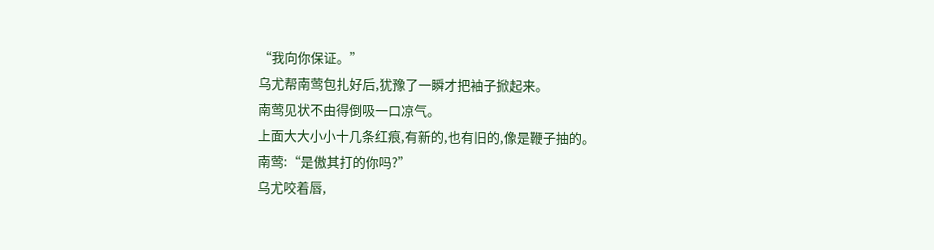“我向你保证。”
乌尤帮南莺包扎好后,犹豫了一瞬才把袖子掀起来。
南莺见状不由得倒吸一口凉气。
上面大大小小十几条红痕,有新的,也有旧的,像是鞭子抽的。
南莺:“是傲其打的你吗?”
乌尤咬着唇,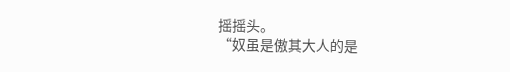摇摇头。
“奴虽是傲其大人的是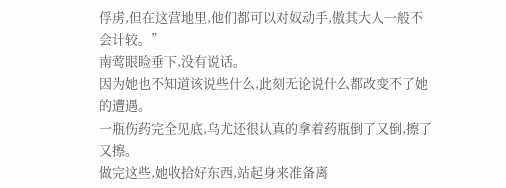俘虏,但在这营地里,他们都可以对奴动手,傲其大人一般不会计较。”
南莺眼睑垂下,没有说话。
因为她也不知道该说些什么,此刻无论说什么都改变不了她的遭遇。
一瓶伤药完全见底,乌尤还很认真的拿着药瓶倒了又倒,擦了又擦。
做完这些,她收拾好东西,站起身来准备离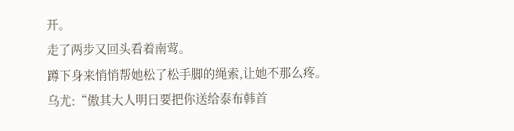开。
走了两步又回头看着南莺。
蹲下身来悄悄帮她松了松手脚的绳索,让她不那么疼。
乌尤:“傲其大人明日要把你送给泰布韩首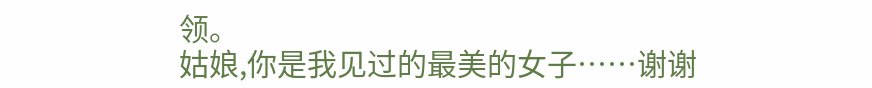领。
姑娘,你是我见过的最美的女子……谢谢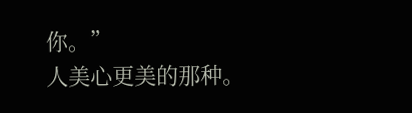你。”
人美心更美的那种。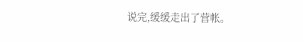说完,缓缓走出了营帐。